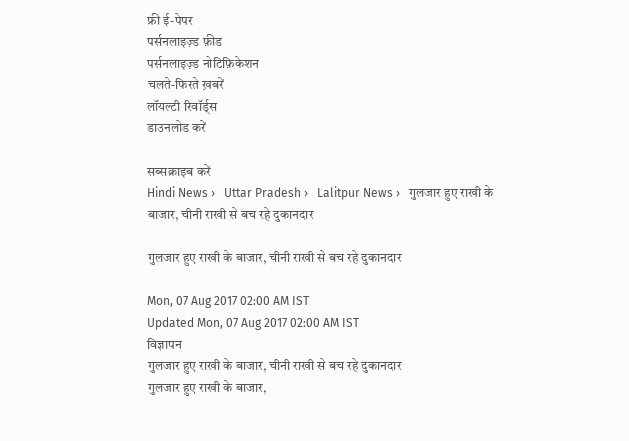फ्री ई-पेपर
पर्सनलाइज़्ड फ़ीड
पर्सनलाइज़्ड नोटिफ़िकेशन
चलते-फिरते ख़बरें
लॉयल्टी रिवॉर्ड्स
डाउनलोड करें

सब्सक्राइब करें
Hindi News ›   Uttar Pradesh ›   Lalitpur News ›   गुलजार हुए राखी के बाजार, चीनी राखी से बच रहे दुकानदार

गुलजार हुए राखी के बाजार, चीनी राखी से बच रहे दुकानदार

Mon, 07 Aug 2017 02:00 AM IST
Updated Mon, 07 Aug 2017 02:00 AM IST
विज्ञापन
गुलजार हुए राखी के बाजार, चीनी राखी से बच रहे दुकानदार
गुलजार हुए राखी के बाजार,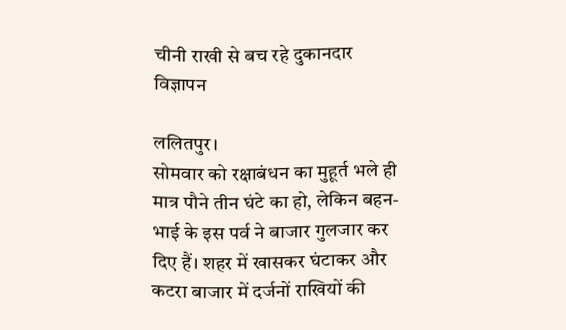चीनी राखी से बच रहे दुकानदार
विज्ञापन

ललितपुर।
सोमवार को रक्षाबंधन का मुहूर्त भले ही मात्र पौने तीन घंटे का हो, लेकिन बहन-भाई के इस पर्व ने बाजार गुलजार कर दिए हैं। शहर में खासकर घंटाकर और कटरा बाजार में दर्जनों राखियों की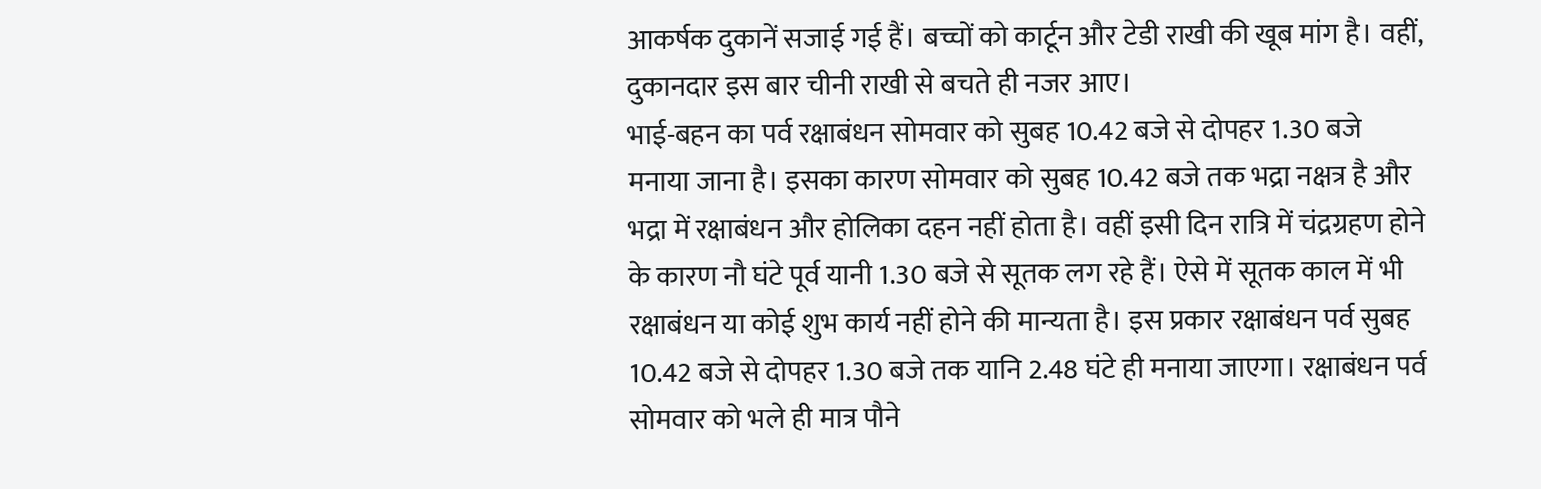आकर्षक दुकानें सजाई गई हैं। बच्चों को कार्टून और टेडी राखी की खूब मांग है। वहीं, दुकानदार इस बार चीनी राखी से बचते ही नजर आए।
भाई-बहन का पर्व रक्षाबंधन सोमवार को सुबह 10.42 बजे से दोपहर 1.30 बजे मनाया जाना है। इसका कारण सोमवार को सुबह 10.42 बजे तक भद्रा नक्षत्र है और भद्रा में रक्षाबंधन और होलिका दहन नहीं होता है। वहीं इसी दिन रात्रि में चंद्रग्रहण होने के कारण नौ घंटे पूर्व यानी 1.30 बजे से सूतक लग रहे हैं। ऐसे में सूतक काल में भी रक्षाबंधन या कोई शुभ कार्य नहीं होने की मान्यता है। इस प्रकार रक्षाबंधन पर्व सुबह 10.42 बजे से दोपहर 1.30 बजे तक यानि 2.48 घंटे ही मनाया जाएगा। रक्षाबंधन पर्व सोमवार को भले ही मात्र पौने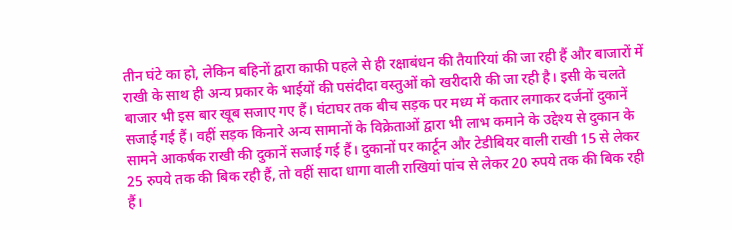तीन घंटे का हो, लेकिन बहिनों द्वारा काफी पहले से ही रक्षाबंधन की तैयारियां की जा रही हैं और बाजारों में राखी के साथ ही अन्य प्रकार के भाईयों की पसंदीदा वस्तुओं को खरीदारी की जा रही है। इसी के चलते बाजार भी इस बार खूब सजाए गए हैं। घंटाघर तक बीच सड़क पर मध्य में कतार लगाकर दर्जनों दुकानें सजाई गई हैं। वहीं सड़क किनारे अन्य सामानों के विक्रेताओं द्वारा भी लाभ कमाने के उद्देश्य से दुकान के सामने आकर्षक राखी की दुकानें सजाई गई हैं। दुकानों पर कार्टून और टेडीबियर वाली राखी 15 से लेकर 25 रुपये तक की बिक रही हैं, तो वहीं सादा धागा वाली राखियां पांच से लेकर 20 रुपये तक की बिक रही हैं।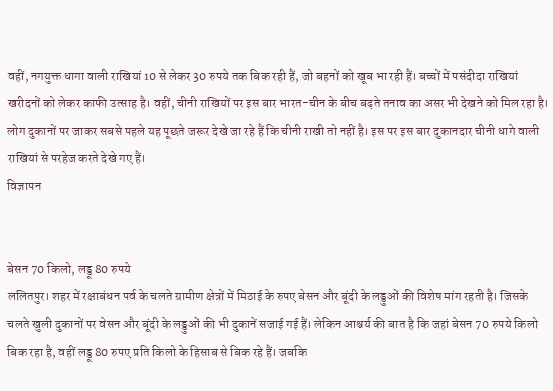वहीं, नगयुक्त धागा वाली राखियां 10 से लेकर 30 रुपये तक बिक रही हैं, जो बहनों को खूब भा रही हैं। बच्चों में पसंदीदा राखियां खरीदनों को लेकर काफी उत्साह है। वहीं, चीनी राखियों पर इस बार भारत-चीन के बीच बढ़ते तनाव का असर भी देखने को मिल रहा है। लोग दुकानों पर जाकर सबसे पहले यह पूछते जरूर देखे जा रहे हैं कि चीनी राखी तो नहीं है। इस पर इस बार दुकानदार चीनी धागे वाली राखियां से परहेज करते देखे गए हैं।
विज्ञापन


बेसन 70 किलो, लड्डू 80 रुपये
ललितपुर। शहर में रक्षाबंधन पर्व के चलते ग्रामीण क्षेत्रों में मिठाई के रुपए बेसन और बूंदी के लड्डुओं की विशेष मांग रहती है। जिसके चलते खुली दुकानों पर वेसन और बूंदी के लड्डुओं की भी दुकानें सजाई गई हैं। लेकिन आश्चर्य की बात है कि जहां बेसन 70 रुपये किलो बिक रहा है, वहीं लड्डू 80 रुपए प्रति किलो के हिसाब से बिक रहे हैं। जबकि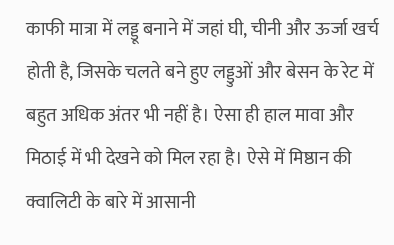काफी मात्रा में लड्डू बनाने में जहां घी, चीनी और ऊर्जा खर्च होती है, जिसके चलते बने हुए लड्डुओं और बेसन के रेट में बहुत अधिक अंतर भी नहीं है। ऐसा ही हाल मावा और मिठाई में भी देखने को मिल रहा है। ऐसे में मिष्ठान की क्वालिटी के बारे में आसानी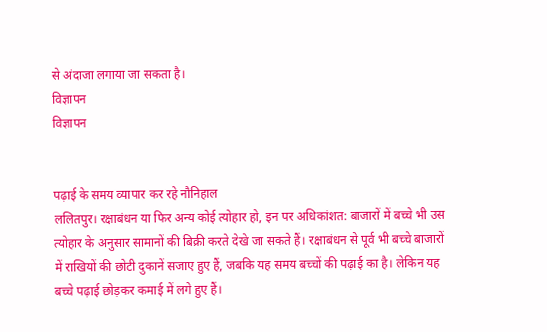से अंदाजा लगाया जा सकता है।
विज्ञापन
विज्ञापन


पढ़ाई के समय व्यापार कर रहे नौनिहाल
ललितपुर। रक्षाबंधन या फिर अन्य कोई त्योहार हो, इन पर अधिकांशत: बाजारों में बच्चे भी उस त्योहार के अनुसार सामानों की बिक्री करते देखे जा सकते हैं। रक्षाबंधन से पूर्व भी बच्चे बाजारों में राखियों की छोटी दुकानें सजाए हुए हैं, जबकि यह समय बच्चों की पढ़ाई का है। लेकिन यह बच्चे पढ़ाई छोड़कर कमाई में लगे हुए हैं।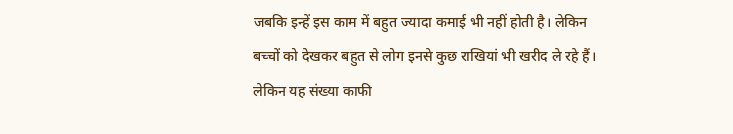जबकि इन्हें इस काम में बहुत ज्यादा कमाई भी नहीं होती है। लेकिन बच्चों को देखकर बहुत से लोग इनसे कुछ राखियां भी खरीद ले रहे हैं। लेकिन यह संख्या काफी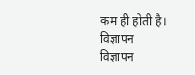कम ही होती है।
विज्ञापन
विज्ञापन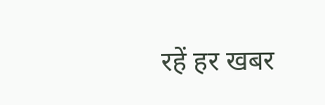रहें हर खबर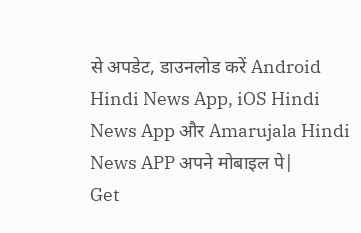से अपडेट, डाउनलोड करें Android Hindi News App, iOS Hindi News App और Amarujala Hindi News APP अपने मोबाइल पे|
Get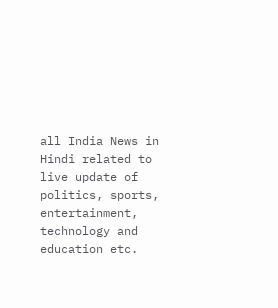all India News in Hindi related to live update of politics, sports, entertainment, technology and education etc.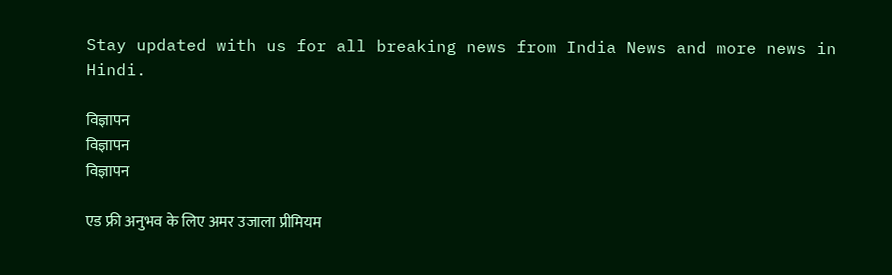Stay updated with us for all breaking news from India News and more news in Hindi.

विज्ञापन
विज्ञापन
विज्ञापन

एड फ्री अनुभव के लिए अमर उजाला प्रीमियम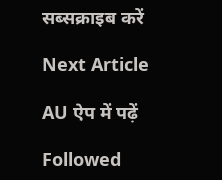सब्सक्राइब करें

Next Article

AU ऐप में पढ़ें

Followed